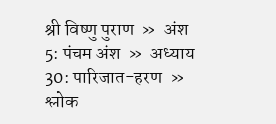श्री विष्णु पुराण  »  अंश 5: पंचम अंश  »  अध्याय 30: पारिजात-हरण  »  श्लोक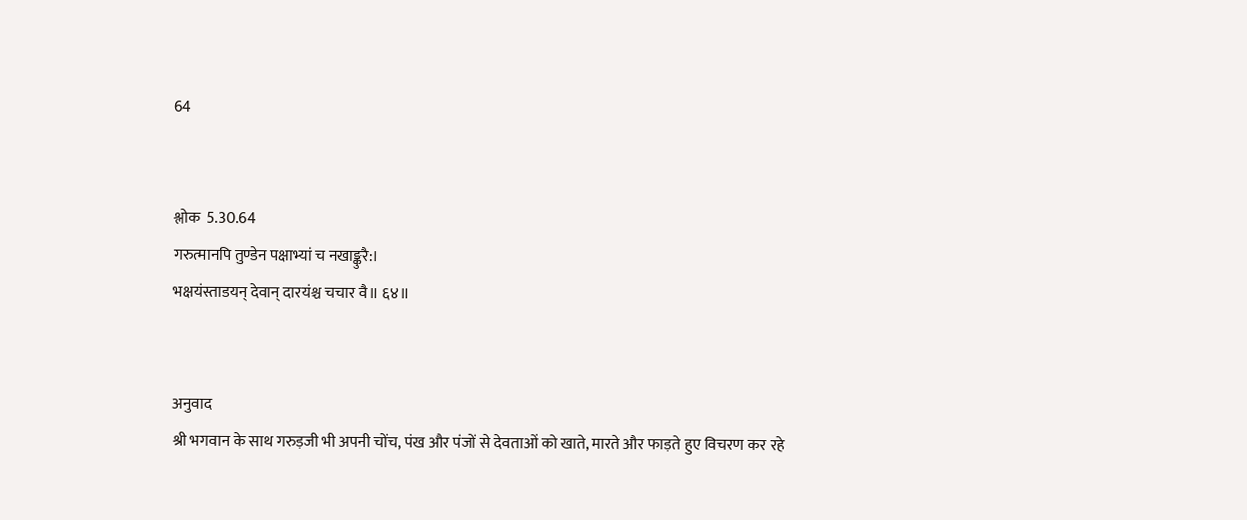64


श्लोक  5.30.64
गरुत्मानपि तुण्डेन पक्षाभ्यां च नखाङ्कुरै:।
भक्षयंस्ताडयन् देवान् दारयंश्च चचार वै॥ ६४॥


अनुवाद
श्री भगवान के साथ गरुड़जी भी अपनी चोंच, पंख और पंजों से देवताओं को खाते, मारते और फाड़ते हुए विचरण कर रहे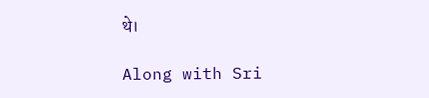थे।

Along with Sri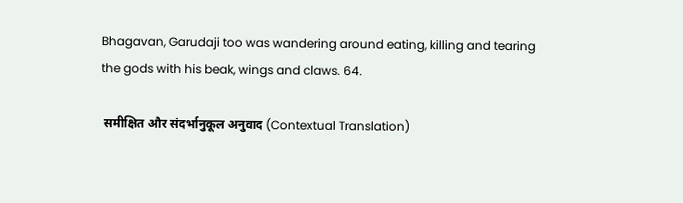Bhagavan, Garudaji too was wandering around eating, killing and tearing the gods with his beak, wings and claws. 64.

 समीक्षित और संदर्भानुकूल अनुवाद (Contextual Translation)